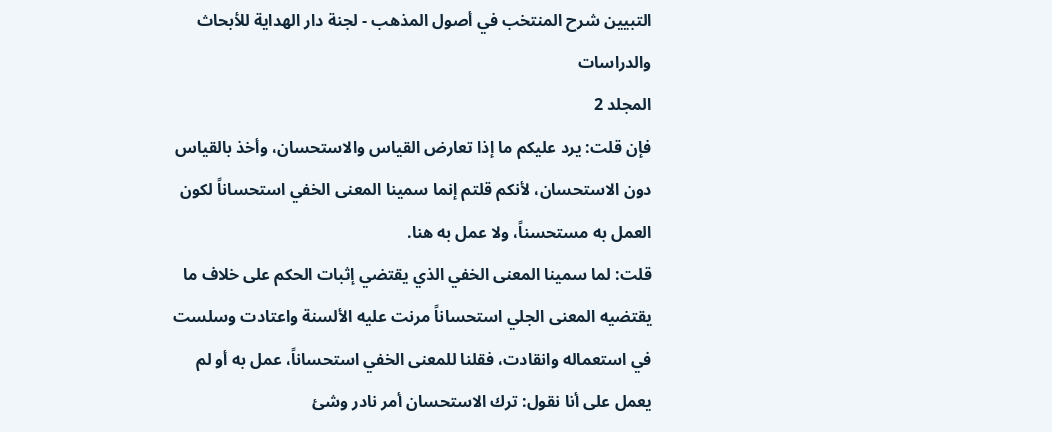التبيين شرح المنتخب في أصول المذهب - لجنة دار الهداية للأبحاث والدراسات
المجلد 2
فإن قلت: يرد عليكم ما إذا تعارض القياس والاستحسان، وأخذ بالقياس دون الاستحسان، لأنكم قلتم إنما سمينا المعنى الخفي استحساناً لكون العمل به مستحسناً، ولا عمل به هنا.
قلت: لما سمينا المعنى الخفي الذي يقتضي إثبات الحكم على خلاف ما يقتضيه المعنى الجلي استحساناً مرنت عليه الألسنة واعتادت وسلست في استعماله وانقادت، فقلنا للمعنى الخفي استحساناً، عمل به أو لم يعمل على أنا نقول: ترك الاستحسان أمر نادر وشئ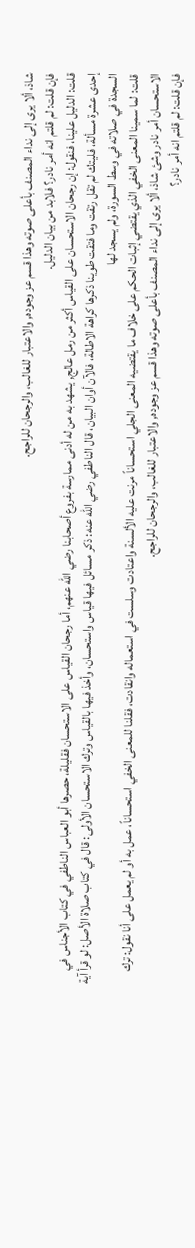شاذ، ألا يرى إلى نداء المصنف بأعلى صوته وهذا قسم عز وجوده, والاعتبار للغالب، والرجحان للراجح.
فإن قلت: لم قلتم انه أمر نادر؟ فلابد من بيان الدليل.
قلت: الدليل علينا، فنقول: إن رجحان الاستحسان على القياس أكثر من رمل عالج, يشهد به من له أدنى ممارسة بفروع أصحابنا رضي الله عنهم، أما رجحان القياس على الاستحسان فقليلة، حصرها أبو العباس الناطفي في كتاب الأجناس في إحدى عشرة مسألة، فليتك لم تقل رتقت وما فتقت طوينا ذكرها كراهة الاطالة، فالآن أوان البيان، قال الناطفي رضي الله عنه: ذكر مسائل فيها قياس واستحسان، وأخذ فيها بالقياس وترك الاستحسان الأولى: قال في كتاب صلاة الأصل: لو قرأ آية السجدة في صلاته في وسط السورة، ولم يسجد لها
قلت: لما سمينا المعنى الخفي الذي يقتضي إثبات الحكم على خلاف ما يقتضيه المعنى الجلي استحساناً مرنت عليه الألسنة واعتادت وسلست في استعماله وانقادت، فقلنا للمعنى الخفي استحساناً، عمل به أو لم يعمل على أنا نقول: ترك الاستحسان أمر نادر وشئ شاذ، ألا يرى إلى نداء المصنف بأعلى صوته وهذا قسم عز وجوده, والاعتبار للغالب، والرجحان للراجح.
فإن قلت: لم قلتم انه أمر نادر؟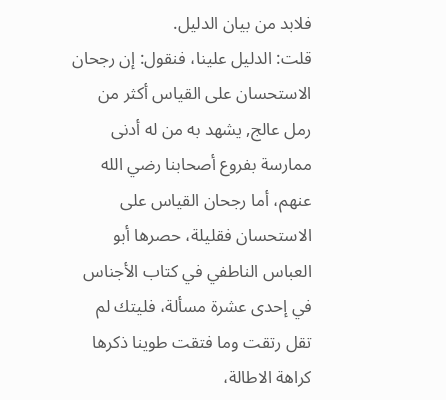فلابد من بيان الدليل.
قلت: الدليل علينا، فنقول: إن رجحان الاستحسان على القياس أكثر من رمل عالج, يشهد به من له أدنى ممارسة بفروع أصحابنا رضي الله عنهم، أما رجحان القياس على الاستحسان فقليلة، حصرها أبو العباس الناطفي في كتاب الأجناس في إحدى عشرة مسألة، فليتك لم تقل رتقت وما فتقت طوينا ذكرها كراهة الاطالة،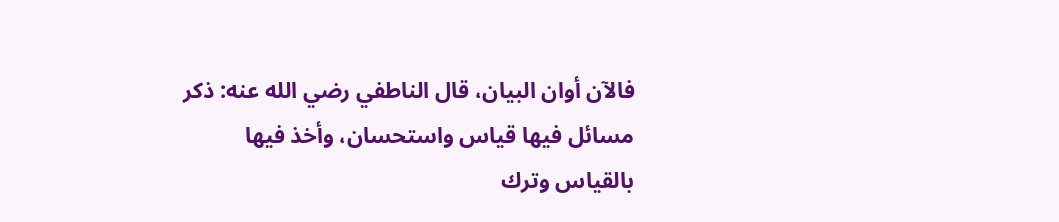فالآن أوان البيان، قال الناطفي رضي الله عنه: ذكر مسائل فيها قياس واستحسان، وأخذ فيها بالقياس وترك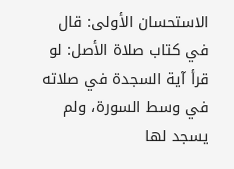الاستحسان الأولى: قال في كتاب صلاة الأصل: لو قرأ آية السجدة في صلاته في وسط السورة، ولم يسجد لها